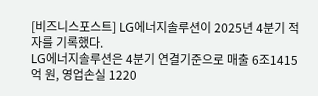[비즈니스포스트] LG에너지솔루션이 2025년 4분기 적자를 기록했다.
LG에너지솔루션은 4분기 연결기준으로 매출 6조1415억 원, 영업손실 1220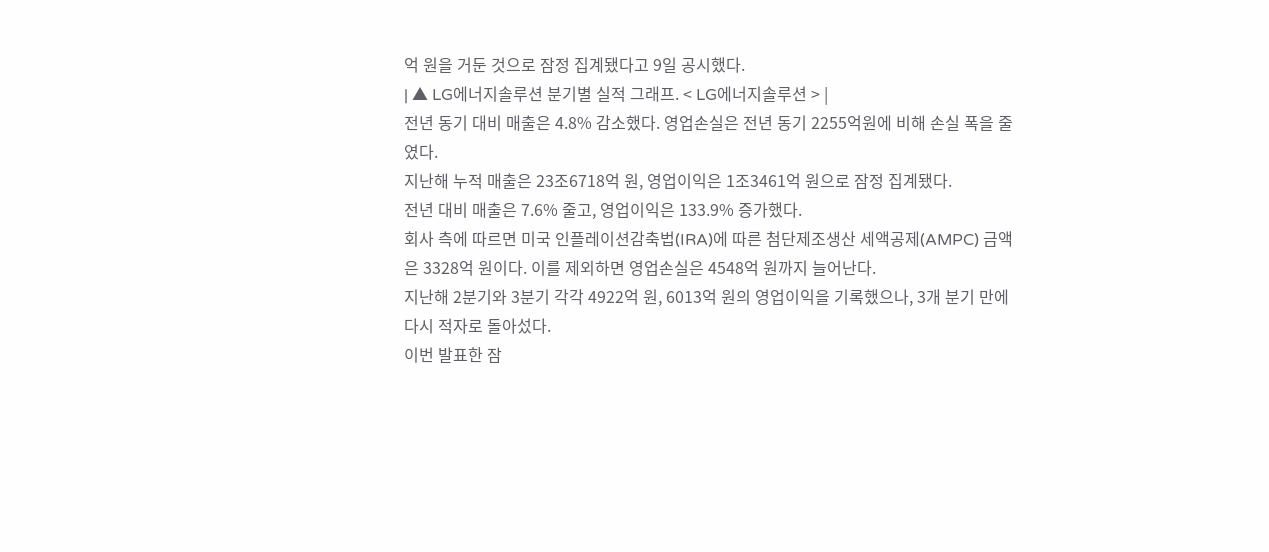억 원을 거둔 것으로 잠정 집계됐다고 9일 공시했다.
| ▲ LG에너지솔루션 분기별 실적 그래프. < LG에너지솔루션 > |
전년 동기 대비 매출은 4.8% 감소했다. 영업손실은 전년 동기 2255억원에 비해 손실 폭을 줄였다.
지난해 누적 매출은 23조6718억 원, 영업이익은 1조3461억 원으로 잠정 집계됐다.
전년 대비 매출은 7.6% 줄고, 영업이익은 133.9% 증가했다.
회사 측에 따르면 미국 인플레이션감축법(IRA)에 따른 첨단제조생산 세액공제(AMPC) 금액은 3328억 원이다. 이를 제외하면 영업손실은 4548억 원까지 늘어난다.
지난해 2분기와 3분기 각각 4922억 원, 6013억 원의 영업이익을 기록했으나, 3개 분기 만에 다시 적자로 돌아섰다.
이번 발표한 잠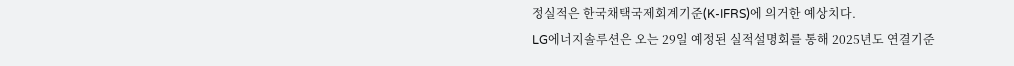정실적은 한국채택국제회계기준(K-IFRS)에 의거한 예상치다.
LG에너지솔루션은 오는 29일 예정된 실적설명회를 통해 2025년도 연결기준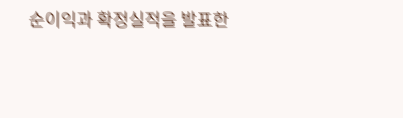순이익과 확정실적을 발표한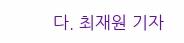다. 최재원 기자